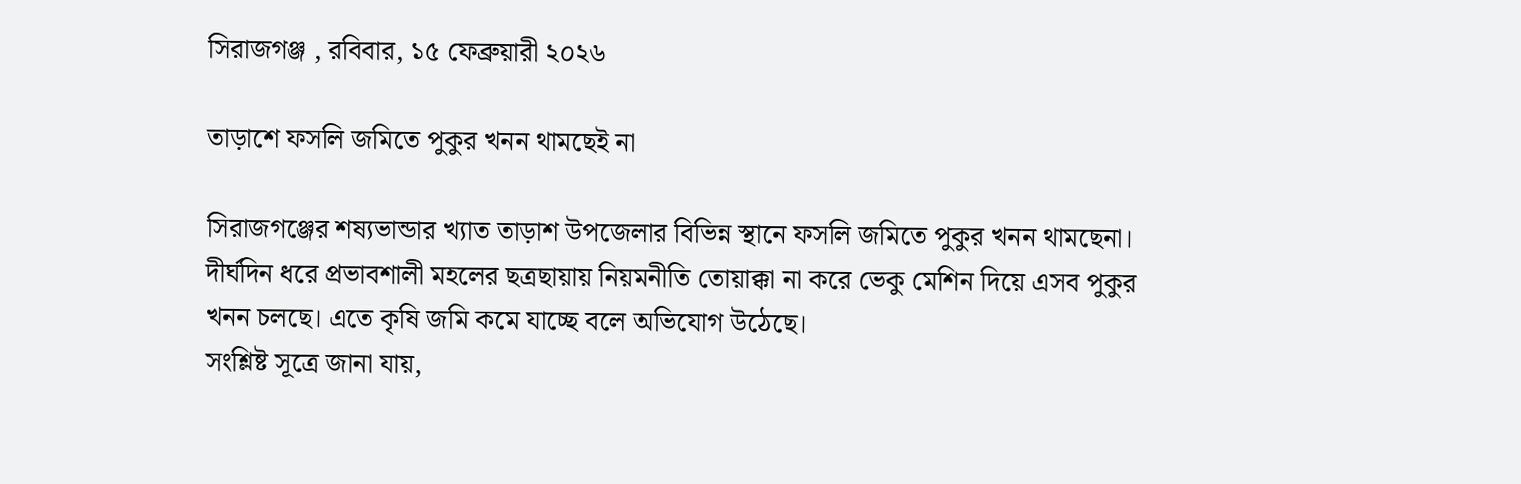সিরাজগঞ্জ , রবিবার, ১৫ ফেব্রুয়ারী ২০২৬

তাড়াশে ফসলি জমিতে পুকুর খনন থামছেই না

সিরাজগঞ্জের শষ্যভান্ডার খ্যাত তাড়াশ উপজেলার বিভিন্ন স্থানে ফসলি জমিতে পুকুর খনন থামছেনা। দীর্ঘদিন ধরে প্রভাবশালী মহলের ছত্রছায়ায় নিয়মনীতি তোয়াক্কা না করে ভেকু মেশিন দিয়ে এসব পুকুর খনন চলছে। এতে কৃষি জমি কমে যাচ্ছে বলে অভিযোগ উঠেছে।
সংশ্লিষ্ট সূত্রে জানা যায়,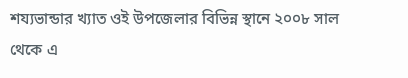শয্যভান্ডার খ্যাত ওই উপজেলার বিভিন্ন স্থানে ২০০৮ সাল থেকে এ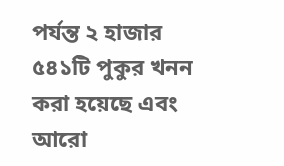পর্যন্ত ২ হাজার ৫৪১টি পুকুর খনন করা হয়েছে এবং আরো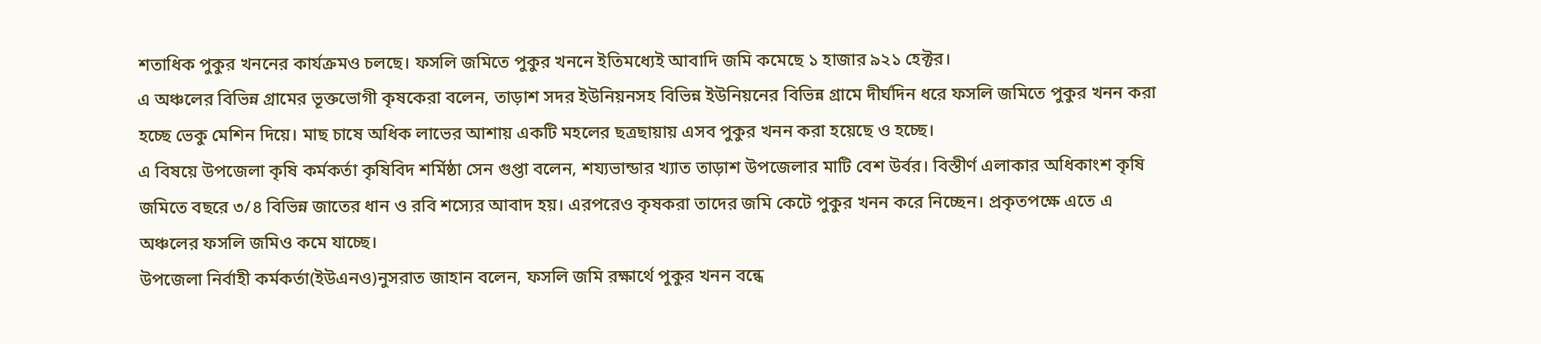শতাধিক পুকুর খননের কার্যক্রমও চলছে। ফসলি জমিতে পুকুর খননে ইতিমধ্যেই আবাদি জমি কমেছে ১ হাজার ৯২১ হেক্টর।
এ অঞ্চলের বিভিন্ন গ্রামের ভূক্তভোগী কৃষকেরা বলেন, তাড়াশ সদর ইউনিয়নসহ বিভিন্ন ইউনিয়নের বিভিন্ন গ্রামে দীর্ঘদিন ধরে ফসলি জমিতে পুকুর খনন করা হচ্ছে ভেকু মেশিন দিয়ে। মাছ চাষে অধিক লাভের আশায় একটি মহলের ছত্রছায়ায় এসব পুকুর খনন করা হয়েছে ও হচ্ছে।
এ বিষয়ে উপজেলা কৃষি কর্মকর্তা কৃষিবিদ শর্মিষ্ঠা সেন গুপ্তা বলেন, শয্যভান্ডার খ্যাত তাড়াশ উপজেলার মাটি বেশ উর্বর। বিস্তীর্ণ এলাকার অধিকাংশ কৃষি জমিতে বছরে ৩/৪ বিভিন্ন জাতের ধান ও রবি শস্যের আবাদ হয়। এরপরেও কৃষকরা তাদের জমি কেটে পুকুর খনন করে নিচ্ছেন। প্রকৃতপক্ষে এতে এ অঞ্চলের ফসলি জমিও কমে যাচ্ছে।
উপজেলা নির্বাহী কর্মকর্তা(ইউএনও)নুসরাত জাহান বলেন, ফসলি জমি রক্ষার্থে পুকুর খনন বন্ধে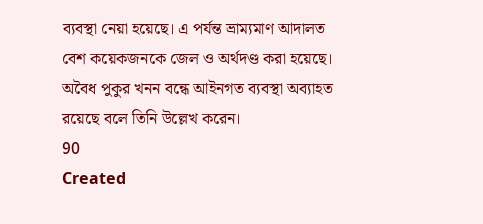ব্যবস্থা নেয়া হয়েছে। এ পর্যন্ত ভ্রাম্যমাণ আদালত বেশ কয়েকজনকে জেল ও অর্থদণ্ড করা হয়েছে। অবৈধ পুকুর খনন বন্ধে আইনগত ব্যবস্থা অব্যাহত রয়েছে বলে তিনি উল্লেখ করেন।
90
Created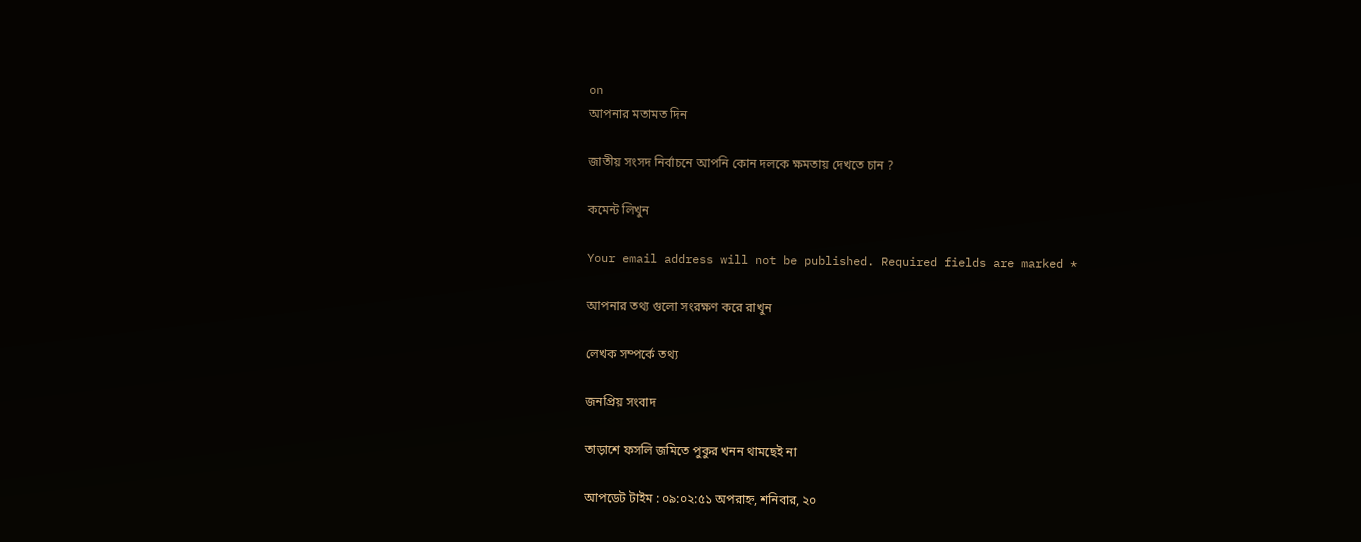on
আপনার মতামত দিন

জাতীয় সংসদ নির্বাচনে আপনি কোন দলকে ক্ষমতায় দেখতে চান ?

কমেন্ট লিখুন

Your email address will not be published. Required fields are marked *

আপনার তথ্য গুলো সংরক্ষণ করে রাখুন

লেখক সম্পর্কে তথ্য

জনপ্রিয় সংবাদ

তাড়াশে ফসলি জমিতে পুকুর খনন থামছেই না

আপডেট টাইম : ০৯:০২:৫১ অপরাহ্ন, শনিবার, ২০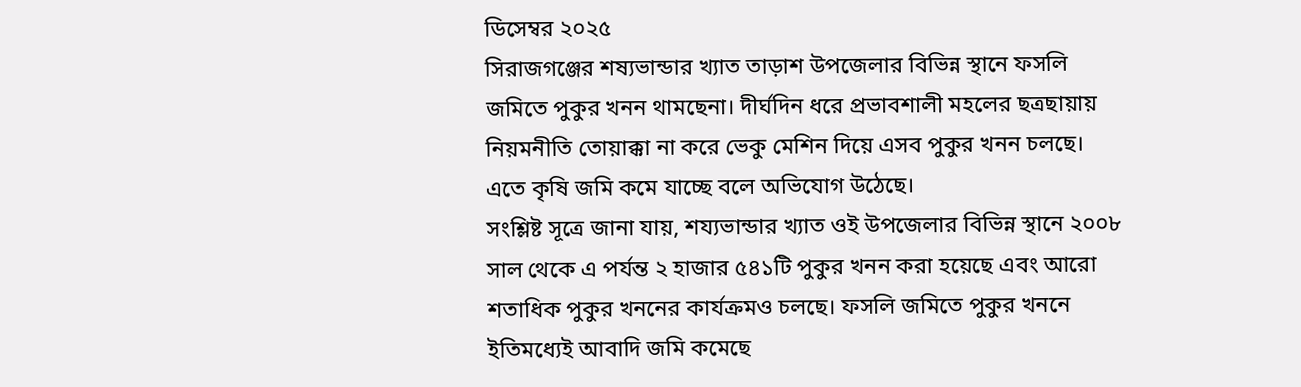ডিসেম্বর ২০২৫
সিরাজগঞ্জের শষ্যভান্ডার খ্যাত তাড়াশ উপজেলার বিভিন্ন স্থানে ফসলি জমিতে পুকুর খনন থামছেনা। দীর্ঘদিন ধরে প্রভাবশালী মহলের ছত্রছায়ায় নিয়মনীতি তোয়াক্কা না করে ভেকু মেশিন দিয়ে এসব পুকুর খনন চলছে। এতে কৃষি জমি কমে যাচ্ছে বলে অভিযোগ উঠেছে।
সংশ্লিষ্ট সূত্রে জানা যায়, শয্যভান্ডার খ্যাত ওই উপজেলার বিভিন্ন স্থানে ২০০৮ সাল থেকে এ পর্যন্ত ২ হাজার ৫৪১টি পুকুর খনন করা হয়েছে এবং আরো শতাধিক পুকুর খননের কার্যক্রমও চলছে। ফসলি জমিতে পুকুর খননে ইতিমধ্যেই আবাদি জমি কমেছে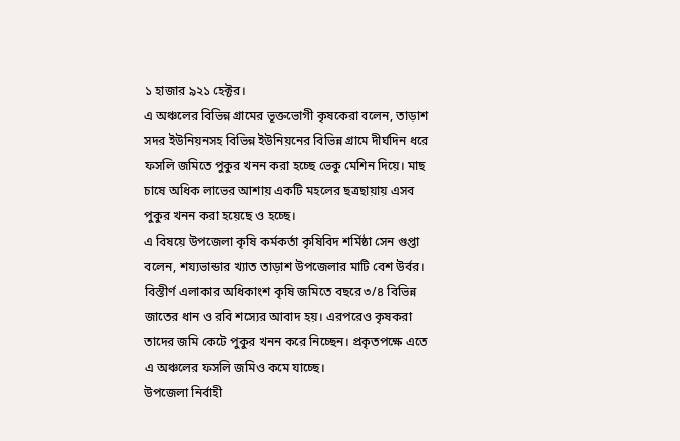১ হাজার ৯২১ হেক্টর।
এ অঞ্চলের বিভিন্ন গ্রামের ভূক্তভোগী কৃষকেরা বলেন, তাড়াশ সদর ইউনিয়নসহ বিভিন্ন ইউনিয়নের বিভিন্ন গ্রামে দীর্ঘদিন ধরে ফসলি জমিতে পুকুর খনন করা হচ্ছে ভেকু মেশিন দিয়ে। মাছ চাষে অধিক লাভের আশায় একটি মহলের ছত্রছায়ায় এসব পুকুর খনন করা হয়েছে ও হচ্ছে।
এ বিষয়ে উপজেলা কৃষি কর্মকর্তা কৃষিবিদ শর্মিষ্ঠা সেন গুপ্তা বলেন, শয্যভান্ডার খ্যাত তাড়াশ উপজেলার মাটি বেশ উর্বর। বিস্তীর্ণ এলাকার অধিকাংশ কৃষি জমিতে বছরে ৩/৪ বিভিন্ন জাতের ধান ও রবি শস্যের আবাদ হয়। এরপরেও কৃষকরা তাদের জমি কেটে পুকুর খনন করে নিচ্ছেন। প্রকৃতপক্ষে এতে এ অঞ্চলের ফসলি জমিও কমে যাচ্ছে।
উপজেলা নির্বাহী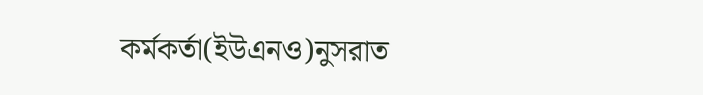কর্মকর্তা(ইউএনও)নুসরাত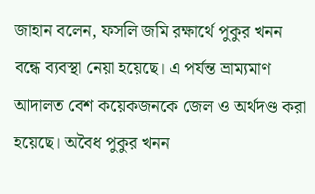জাহান বলেন, ফসলি জমি রক্ষার্থে পুকুর খনন বন্ধে ব্যবস্থা নেয়া হয়েছে। এ পর্যন্ত ভ্রাম্যমাণ আদালত বেশ কয়েকজনকে জেল ও অর্থদণ্ড করা হয়েছে। অবৈধ পুকুর খনন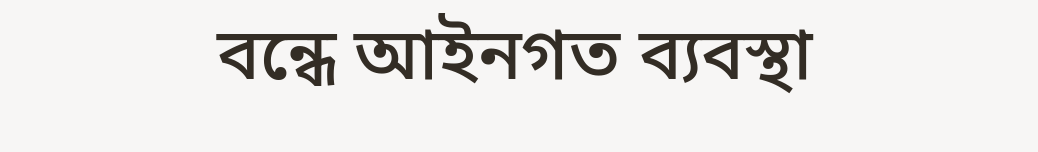বন্ধে আইনগত ব্যবস্থা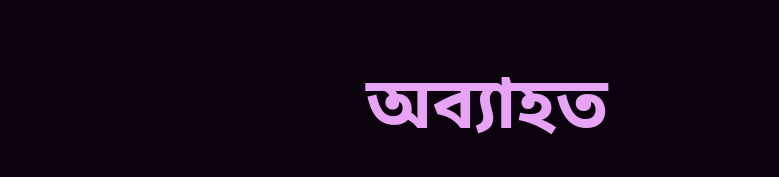অব্যাহত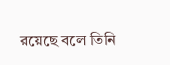রয়েছে বলে তিনি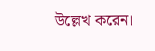উল্লেখ করেন।